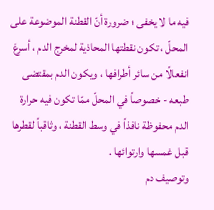فيه ما لا يخفى ؛ ضرورة أنّ القطنة الموضوعة على المحلّ ، تكون نقطتها المحاذية لمخرج الدم ، أسرعَ انفعالًا من سائر أطرافها ، ويكون الدم بمقتضى طبعه - خصوصاً في المحلّ ممّا تكون فيه حرارة الدم محفوظة نافذاً في وسط القطنة ، وثاقباً لقطرها قبل غمسها وارتوائها .
وتوصيف دم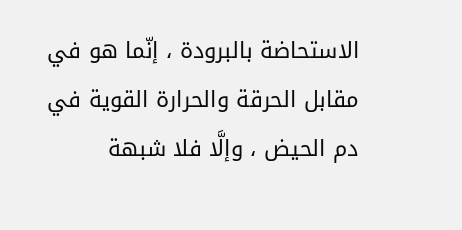الاستحاضة بالبرودة ، إنّما هو في مقابل الحرقة والحرارة القوية في دم الحيض ، وإلَّا فلا شبهة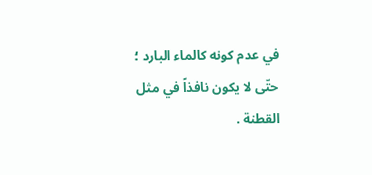في عدم كونه كالماء البارد ؛ حتّى لا يكون نافذاً في مثل القطنة .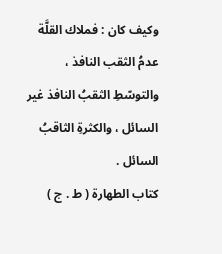وكيف كان : فملاك القلَّة عدمُ الثقب النافذ ، والتوسّطِ الثقبُ النافذ غير السائل ، والكثرةِ الثاقبُ السائل .
كتاب الطهارة ( ط . ج )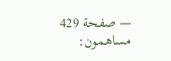— صفحة 429
مساهمون: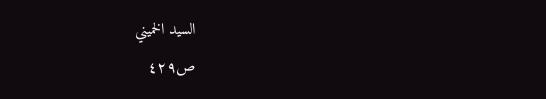السيد الخميني
ص٤٢٩